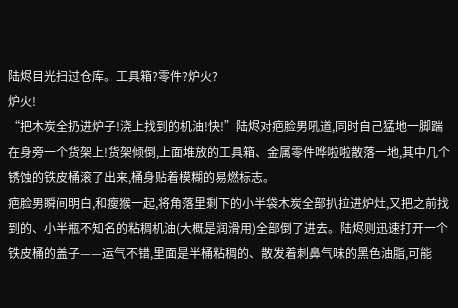陆烬目光扫过仓库。工具箱?零件?炉火?
炉火!
“把木炭全扔进炉子!浇上找到的机油!快!”陆烬对疤脸男吼道,同时自己猛地一脚踹在身旁一个货架上!货架倾倒,上面堆放的工具箱、金属零件哗啦啦散落一地,其中几个锈蚀的铁皮桶滚了出来,桶身贴着模糊的易燃标志。
疤脸男瞬间明白,和瘦猴一起,将角落里剩下的小半袋木炭全部扒拉进炉灶,又把之前找到的、小半瓶不知名的粘稠机油(大概是润滑用)全部倒了进去。陆烬则迅速打开一个铁皮桶的盖子——运气不错,里面是半桶粘稠的、散发着刺鼻气味的黑色油脂,可能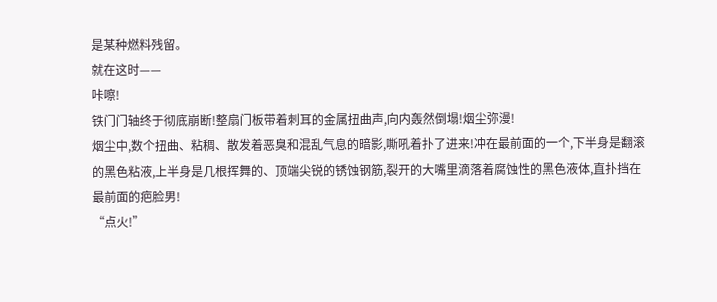是某种燃料残留。
就在这时——
咔嚓!
铁门门轴终于彻底崩断!整扇门板带着刺耳的金属扭曲声,向内轰然倒塌!烟尘弥漫!
烟尘中,数个扭曲、粘稠、散发着恶臭和混乱气息的暗影,嘶吼着扑了进来!冲在最前面的一个,下半身是翻滚的黑色粘液,上半身是几根挥舞的、顶端尖锐的锈蚀钢筋,裂开的大嘴里滴落着腐蚀性的黑色液体,直扑挡在最前面的疤脸男!
“点火!”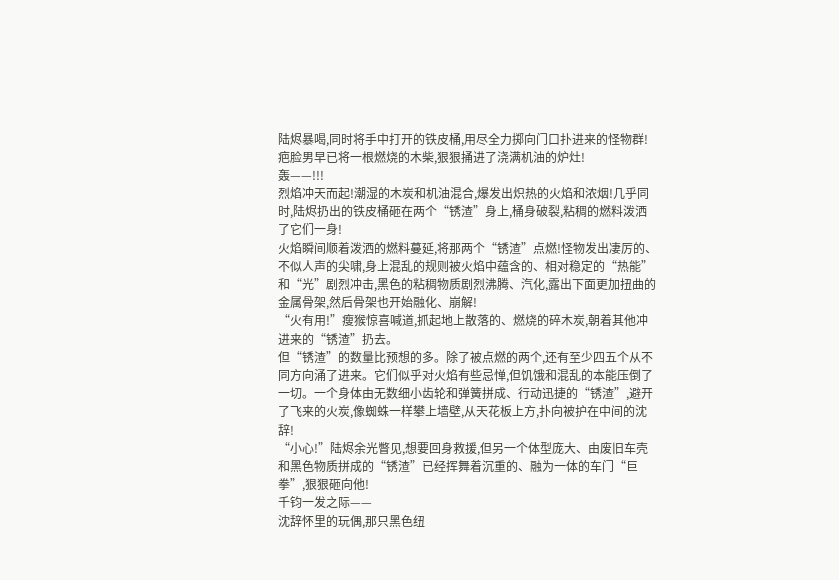陆烬暴喝,同时将手中打开的铁皮桶,用尽全力掷向门口扑进来的怪物群!
疤脸男早已将一根燃烧的木柴,狠狠捅进了浇满机油的炉灶!
轰——!!!
烈焰冲天而起!潮湿的木炭和机油混合,爆发出炽热的火焰和浓烟!几乎同时,陆烬扔出的铁皮桶砸在两个“锈渣”身上,桶身破裂,粘稠的燃料泼洒了它们一身!
火焰瞬间顺着泼洒的燃料蔓延,将那两个“锈渣”点燃!怪物发出凄厉的、不似人声的尖啸,身上混乱的规则被火焰中蕴含的、相对稳定的“热能”和“光”剧烈冲击,黑色的粘稠物质剧烈沸腾、汽化,露出下面更加扭曲的金属骨架,然后骨架也开始融化、崩解!
“火有用!”瘦猴惊喜喊道,抓起地上散落的、燃烧的碎木炭,朝着其他冲进来的“锈渣”扔去。
但“锈渣”的数量比预想的多。除了被点燃的两个,还有至少四五个从不同方向涌了进来。它们似乎对火焰有些忌惮,但饥饿和混乱的本能压倒了一切。一个身体由无数细小齿轮和弹簧拼成、行动迅捷的“锈渣”,避开了飞来的火炭,像蜘蛛一样攀上墙壁,从天花板上方,扑向被护在中间的沈辞!
“小心!”陆烬余光瞥见,想要回身救援,但另一个体型庞大、由废旧车壳和黑色物质拼成的“锈渣”已经挥舞着沉重的、融为一体的车门“巨拳”,狠狠砸向他!
千钧一发之际——
沈辞怀里的玩偶,那只黑色纽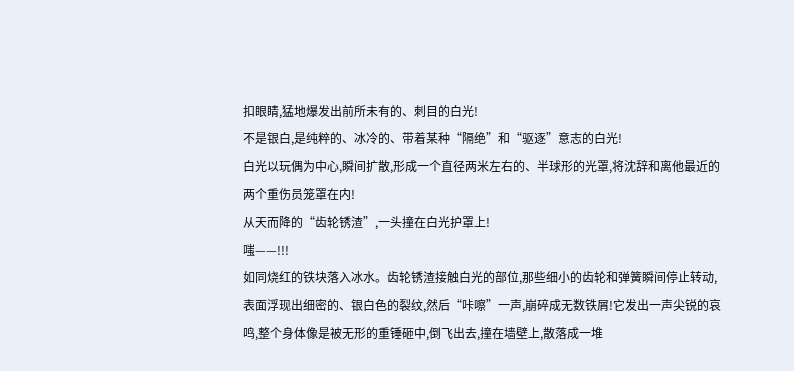扣眼睛,猛地爆发出前所未有的、刺目的白光!
不是银白,是纯粹的、冰冷的、带着某种“隔绝”和“驱逐”意志的白光!
白光以玩偶为中心,瞬间扩散,形成一个直径两米左右的、半球形的光罩,将沈辞和离他最近的两个重伤员笼罩在内!
从天而降的“齿轮锈渣”,一头撞在白光护罩上!
嗤——!!!
如同烧红的铁块落入冰水。齿轮锈渣接触白光的部位,那些细小的齿轮和弹簧瞬间停止转动,表面浮现出细密的、银白色的裂纹,然后“咔嚓”一声,崩碎成无数铁屑!它发出一声尖锐的哀鸣,整个身体像是被无形的重锤砸中,倒飞出去,撞在墙壁上,散落成一堆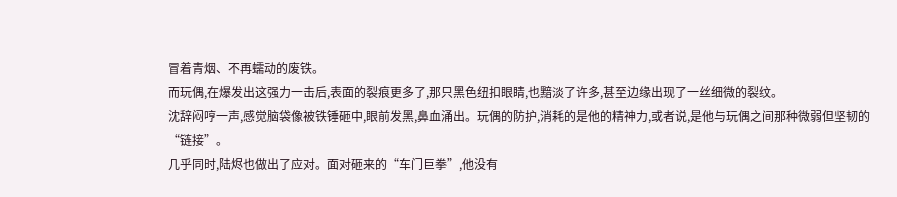冒着青烟、不再蠕动的废铁。
而玩偶,在爆发出这强力一击后,表面的裂痕更多了,那只黑色纽扣眼睛,也黯淡了许多,甚至边缘出现了一丝细微的裂纹。
沈辞闷哼一声,感觉脑袋像被铁锤砸中,眼前发黑,鼻血涌出。玩偶的防护,消耗的是他的精神力,或者说,是他与玩偶之间那种微弱但坚韧的“链接”。
几乎同时,陆烬也做出了应对。面对砸来的“车门巨拳”,他没有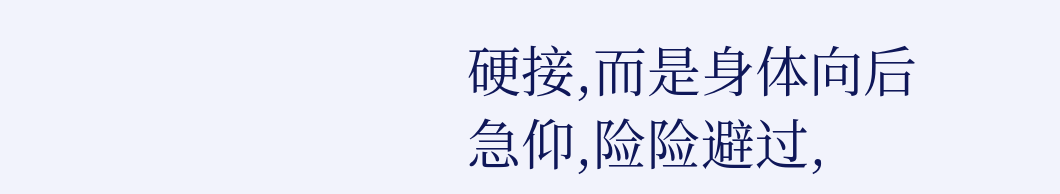硬接,而是身体向后急仰,险险避过,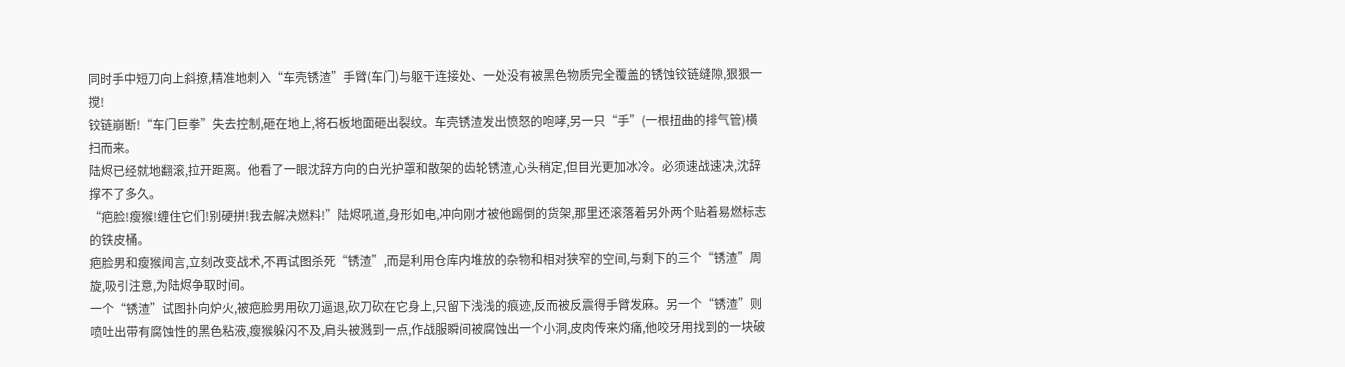同时手中短刀向上斜撩,精准地刺入“车壳锈渣”手臂(车门)与躯干连接处、一处没有被黑色物质完全覆盖的锈蚀铰链缝隙,狠狠一搅!
铰链崩断!“车门巨拳”失去控制,砸在地上,将石板地面砸出裂纹。车壳锈渣发出愤怒的咆哮,另一只“手”(一根扭曲的排气管)横扫而来。
陆烬已经就地翻滚,拉开距离。他看了一眼沈辞方向的白光护罩和散架的齿轮锈渣,心头稍定,但目光更加冰冷。必须速战速决,沈辞撑不了多久。
“疤脸!瘦猴!缠住它们!别硬拼!我去解决燃料!”陆烬吼道,身形如电,冲向刚才被他踢倒的货架,那里还滚落着另外两个贴着易燃标志的铁皮桶。
疤脸男和瘦猴闻言,立刻改变战术,不再试图杀死“锈渣”,而是利用仓库内堆放的杂物和相对狭窄的空间,与剩下的三个“锈渣”周旋,吸引注意,为陆烬争取时间。
一个“锈渣”试图扑向炉火,被疤脸男用砍刀逼退,砍刀砍在它身上,只留下浅浅的痕迹,反而被反震得手臂发麻。另一个“锈渣”则喷吐出带有腐蚀性的黑色粘液,瘦猴躲闪不及,肩头被溅到一点,作战服瞬间被腐蚀出一个小洞,皮肉传来灼痛,他咬牙用找到的一块破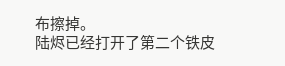布擦掉。
陆烬已经打开了第二个铁皮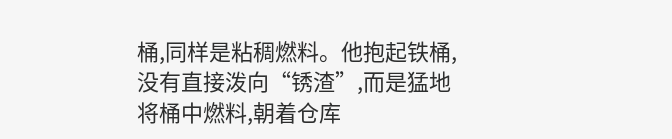桶,同样是粘稠燃料。他抱起铁桶,没有直接泼向“锈渣”,而是猛地将桶中燃料,朝着仓库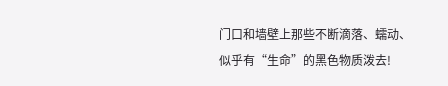门口和墙壁上那些不断滴落、蠕动、似乎有“生命”的黑色物质泼去!